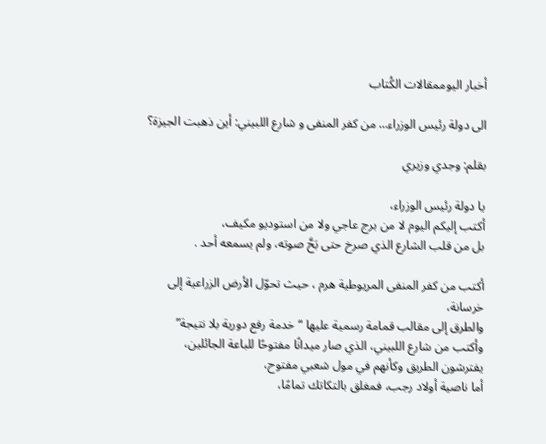أخبار اليوممقالات الكُتاب

الى دولة رئيس الوزراء… من كفر المنفى و شارع اللبيني: أين ذهبت الجيزة؟

بقلم: وجدي وزيري

يا دولة رئيس الوزراء،
أكتب إليكم اليوم لا من برج عاجي ولا من استوديو مكيف،
بل من قلب الشارع الذي صرخ حتى بَحَّ صوته، ولم يسمعه أحد .

أكتب من كفر المنفى المريوطية هرم ، حيث تحوّل الأرض الزراعية إلى خرسانة،
والطرق إلى مقالب قمامة رسمية عليها “خدمة رفع دورية بلا نتيجة”
وأكتب من شارع اللبيني، الذي صار ميدانًا مفتوحًا للباعة الجائلين، يفترشون الطريق وكأنهم في مول شعبي مفتوح،
أما ناصية أولاد رجب، فمغلق بالتكاتك تمامًا،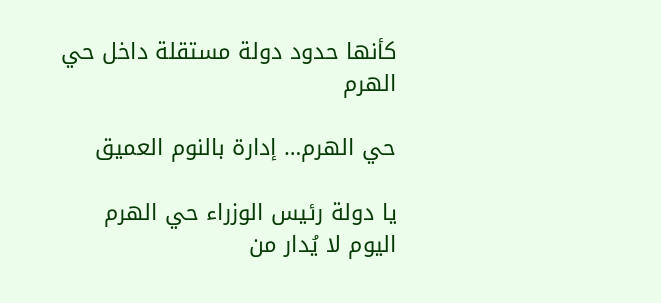كأنها حدود دولة مستقلة داخل حي الهرم

حي الهرم… إدارة بالنوم العميق

يا دولة رئيس الوزراء حي الهرم اليوم لا يُدار من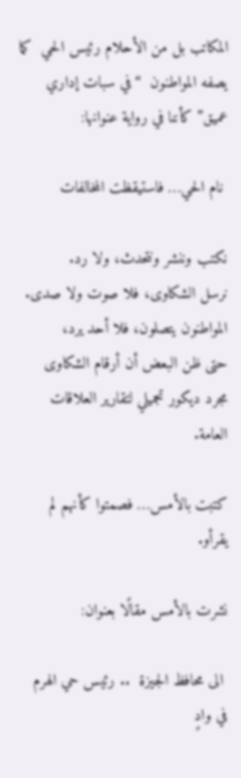المكاتب بل من الأحلام رئيس الحي  كما يصفه المواطنون  “في سبات إداري عميق” كأننا في رواية عنوانها:

 نام الحي… فاستيقظت المخالفات

نكتب وننشر ونتحدث، ولا رد.
نرسل الشكاوى، فلا صوت ولا صدى.
المواطنون يتصلون، فلا أحد يرد،
حتى ظن البعض أن أرقام الشكاوى مجرد ديكور تجميلي لتقارير العلاقات العامة.

كتبت بالأمس… فصمتوا كأنهم لم يقرأو.

نشرت بالأمس مقالًا بعنوان:

 الى محافظ الجيزة  .. رئيس حي الهرم في وادٍ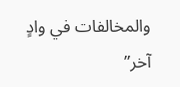والمخالفات في وادٍ آخر”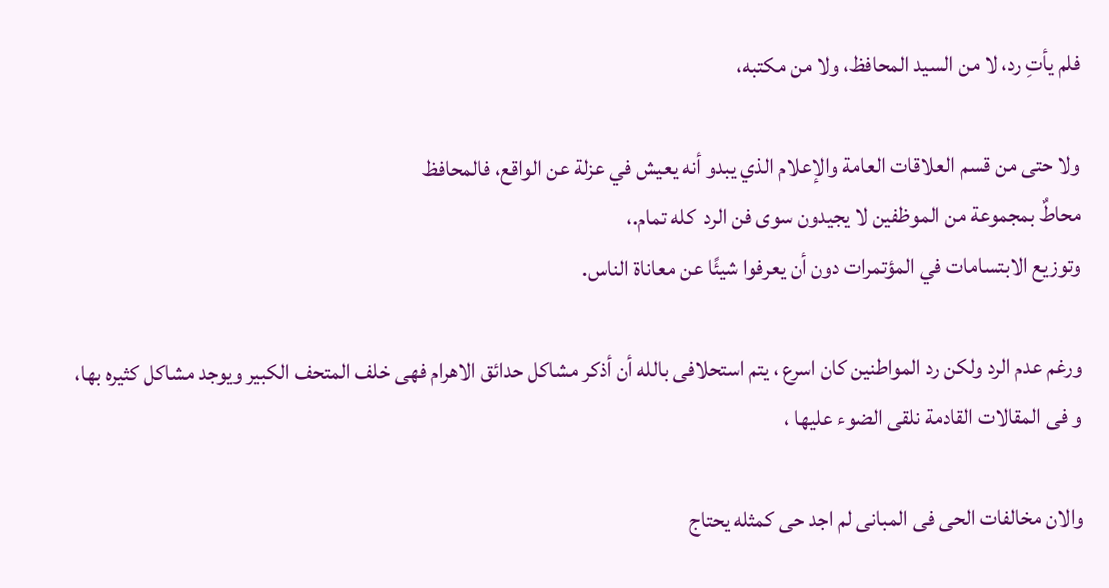فلم يأتِ رد، لا من السيد المحافظ، ولا من مكتبه،

ولا حتى من قسم العلاقات العامة والإعلام الذي يبدو أنه يعيش في عزلة عن الواقع، فالمحافظ
محاطٌ بمجموعة من الموظفين لا يجيدون سوى فن الرد  كله تمام.،
وتوزيع الابتسامات في المؤتمرات دون أن يعرفوا شيئًا عن معاناة الناس.

ورغم عدم الرد ولكن رد المواطنين كان اسرع ، يتم استحلافى بالله أن أذكر مشاكل حدائق الاهرام فهى خلف المتحف الكبير ويوجد مشاكل كثيره بها، و فى المقالات القادمة نلقى الضوء عليها ،

والان مخالفات الحى فى المبانى لم اجد حى كمثله يحتاج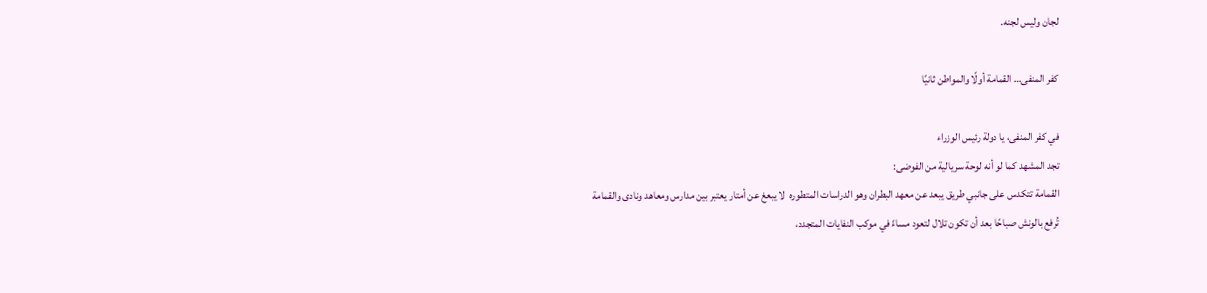لجان وليس لجنه.

كفر المنفى… القمامة أولًا والمواطن ثانيًا

في كفر المنفى، يا دولة رئيس الوزراء
تجد المشهد كما لو أنه لوحة سريالية من الفوضى:
القمامة تتكدس على جانبي طريق يبعد عن معهد البطران وهو الدراسات المتطوره  لا يبعغ عن أمتار يعتبر بين مدارس ومعاهد ونادى والقمامة
تُرفع بالونش صباحًا بعد أن تكون تلال لتعود مساءً في موكب النفايات المتجدد،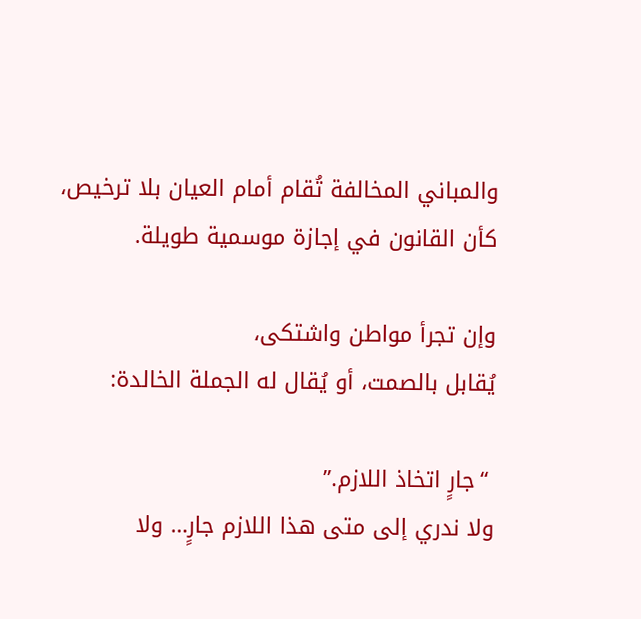والمباني المخالفة تُقام أمام العيان بلا ترخيص،
كأن القانون في إجازة موسمية طويلة.

وإن تجرأ مواطن واشتكى،
يُقابل بالصمت، أو يُقال له الجملة الخالدة:

 “جارٍ اتخاذ اللازم.”
ولا ندري إلى متى هذا اللازم جارٍ… ولا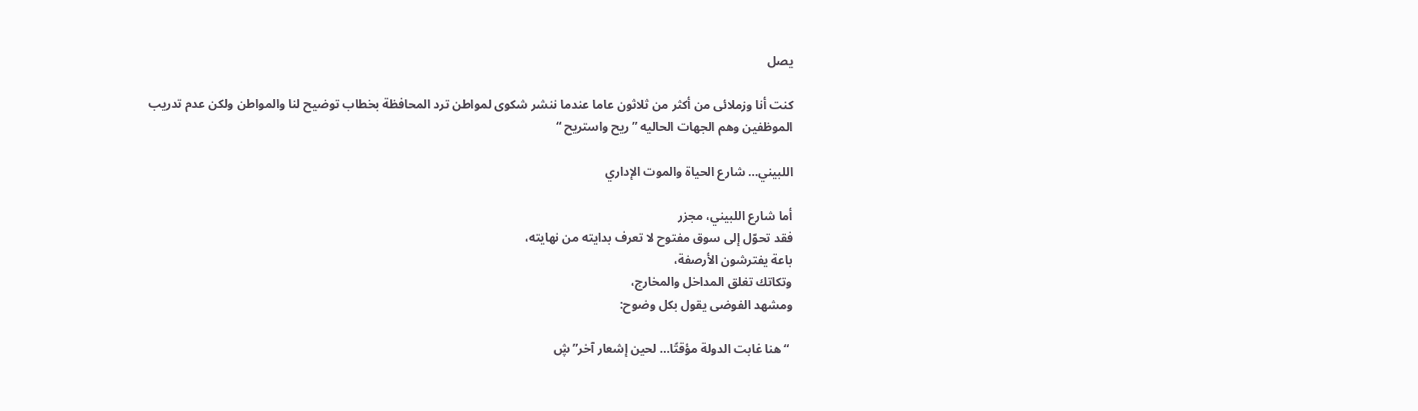يصل

كنت أنا وزملائى من أكثر من ثلاثون عاما عندما ننشر شكوى لمواطن ترد المحافظة بخطاب توضيح لنا والمواطن ولكن عدم تدريب  الموظفين وهم الجهات الحاليه ” ريح واستريح “

اللبيني… شارع الحياة والموت الإداري

أما شارع اللبيني، مجزر
فقد تحوّل إلى سوق مفتوح لا تعرف بدايته من نهايته،
باعة يفترشون الأرصفة،
وتكاتك تغلق المداخل والمخارج،
ومشهد الفوضى يقول بكل وضوح:

 “هنا غابت الدولة مؤقتًا… لحين إشعار آخر”ڜ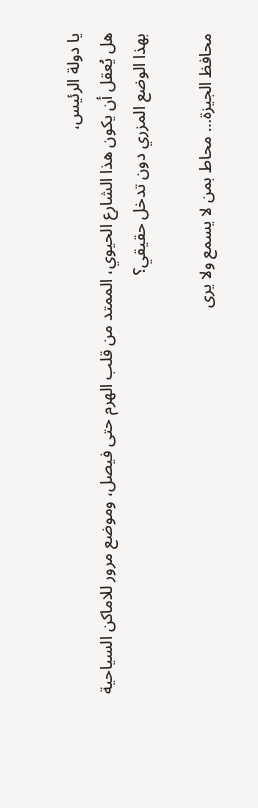يا دولة الرئيس،
هل يُعقل أن يكون هذا الشارع الحيوي، الممتد من قلب الهرم حتى فيصل، وموضع مرور للاماكن السياحية
بهذا الوضع المزري دون تدخل حقيقي؟

محافظ الجيزة… محاط بمن لا يسمع ولا يرى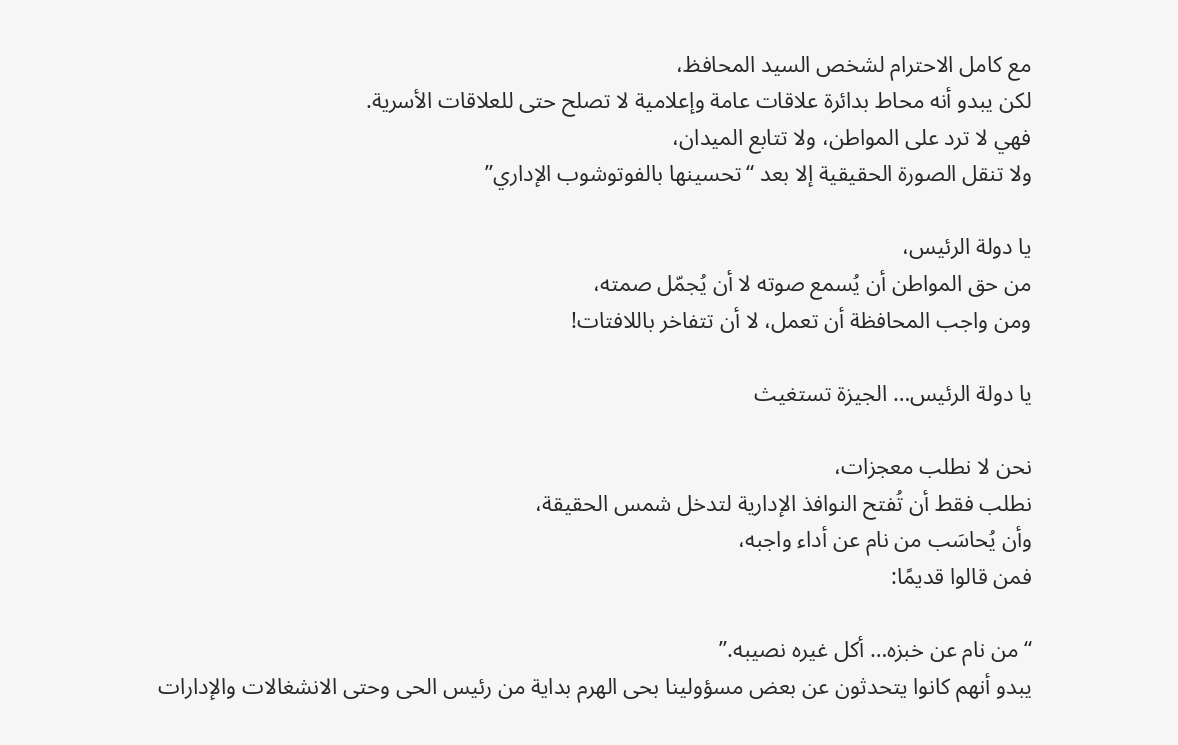مع كامل الاحترام لشخص السيد المحافظ،
لكن يبدو أنه محاط بدائرة علاقات عامة وإعلامية لا تصلح حتى للعلاقات الأسرية.
فهي لا ترد على المواطن، ولا تتابع الميدان،
ولا تنقل الصورة الحقيقية إلا بعد “تحسينها بالفوتوشوب الإداري”

يا دولة الرئيس،
من حق المواطن أن يُسمع صوته لا أن يُجمّل صمته،
ومن واجب المحافظة أن تعمل، لا أن تتفاخر باللافتات!

يا دولة الرئيس… الجيزة تستغيث

نحن لا نطلب معجزات،
نطلب فقط أن تُفتح النوافذ الإدارية لتدخل شمس الحقيقة،
وأن يُحاسَب من نام عن أداء واجبه،
فمن قالوا قديمًا:

“من نام عن خبزه… أكل غيره نصيبه.”
يبدو أنهم كانوا يتحدثون عن بعض مسؤولينا بحى الهرم بداية من رئيس الحى وحتى الانشغالات والإدارات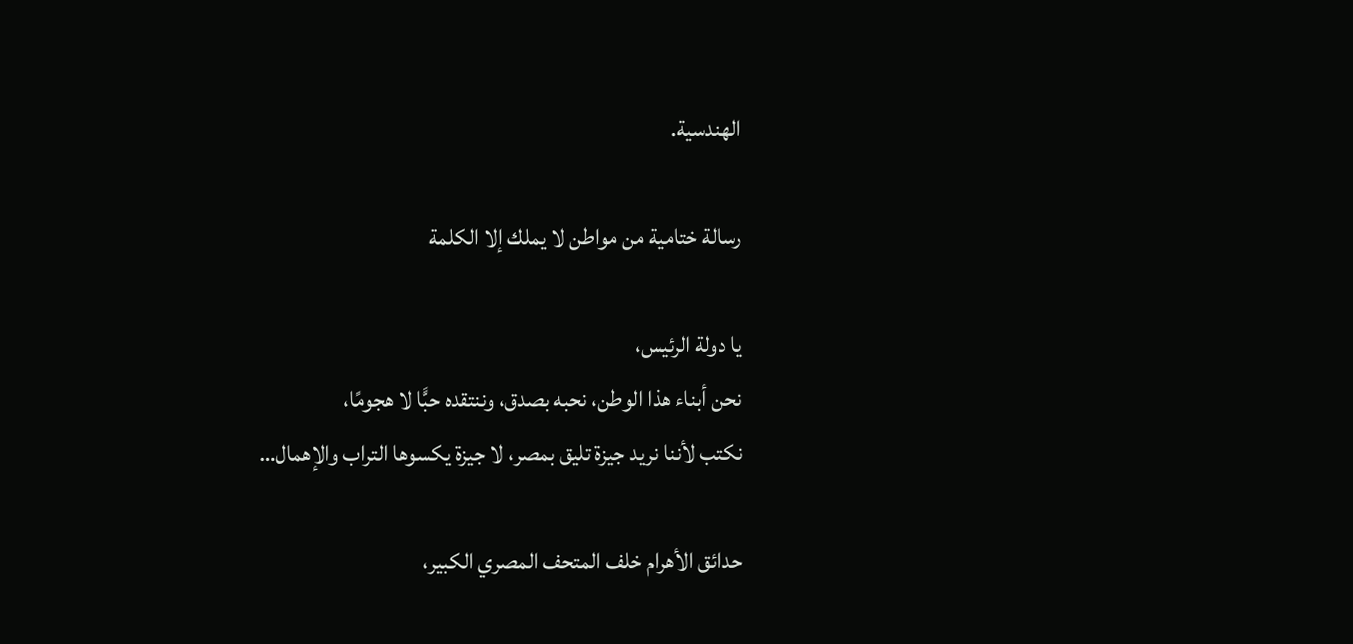الهندسية.

رسالة ختامية من مواطن لا يملك إلا الكلمة

يا دولة الرئيس،
نحن أبناء هذا الوطن، نحبه بصدق، وننتقده حبًّا لا هجومًا،
نكتب لأننا نريد جيزة تليق بمصر، لا جيزة يكسوها التراب والإهمال…

حدائق الأهرام خلف المتحف المصري الكبير،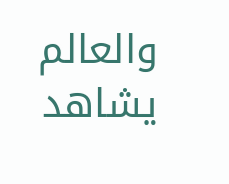والعالم يشاهد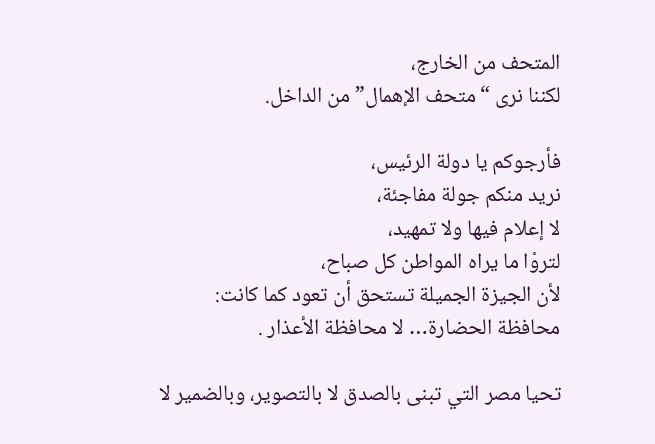المتحف من الخارج،
لكننا نرى “متحف الإهمال” من الداخل.

فأرجوكم يا دولة الرئيس،
نريد منكم جولة مفاجئة،
لا إعلام فيها ولا تمهيد،
لتروْا ما يراه المواطن كل صباح،
لأن الجيزة الجميلة تستحق أن تعود كما كانت:
محافظة الحضارة… لا محافظة الأعذار .

تحيا مصر التي تبنى بالصدق لا بالتصوير، وبالضمير لا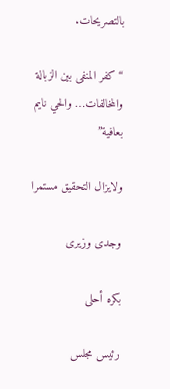بالتصريحات.

“كفر المنفى بين الزبالة والمخالفات… والحي نايم بعافية”

ولايزال التحقيق مستمرا

وجدى وزيرى

بكره أحلى

رئيس مجلس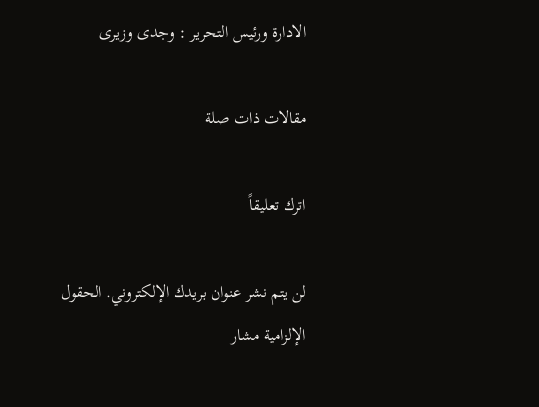الادارة ورئيس التحرير : وجدى وزيرى

مقالات ذات صلة

اترك تعليقاً

لن يتم نشر عنوان بريدك الإلكتروني. الحقول الإلزامية مشار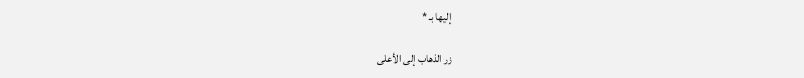إليها بـ *

زر الذهاب إلى الأعلى